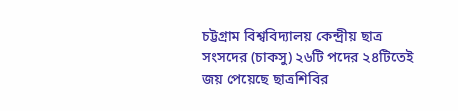চট্টগ্রাম বিশ্ববিদ্যালয় কেন্দ্রীয় ছাত্র সংসদের (চাকসু) ২৬টি পদের ২৪টিতেই জয় পেয়েছে ছাত্রশিবির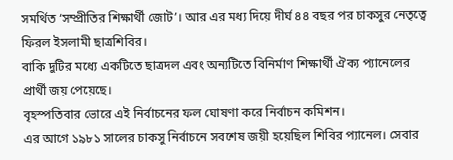সমর্থিত ‘সম্প্রীতির শিক্ষার্থী জোট’। আর এর মধ্য দিয়ে দীর্ঘ ৪৪ বছর পর চাকসুর নেতৃত্বে ফিরল ইসলামী ছাত্রশিবির।
বাকি দুটির মধ্যে একটিতে ছাত্রদল এবং অন্যটিতে বিনির্মাণ শিক্ষার্থী ঐক্য প্যানেলের প্রার্থী জয় পেয়েছে।
বৃহস্পতিবার ভোরে এই নির্বাচনের ফল ঘোষণা করে নির্বাচন কমিশন।
এর আগে ১৯৮১ সালের চাকসু নির্বাচনে সবশেষ জয়ী হয়েছিল শিবির প্যানেল। সেবার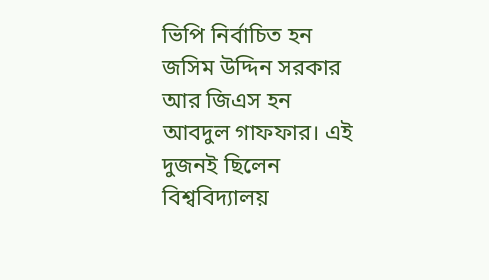ভিপি নির্বাচিত হন জসিম উদ্দিন সরকার আর জিএস হন আবদুল গাফফার। এই দুজনই ছিলেন বিশ্ববিদ্যালয়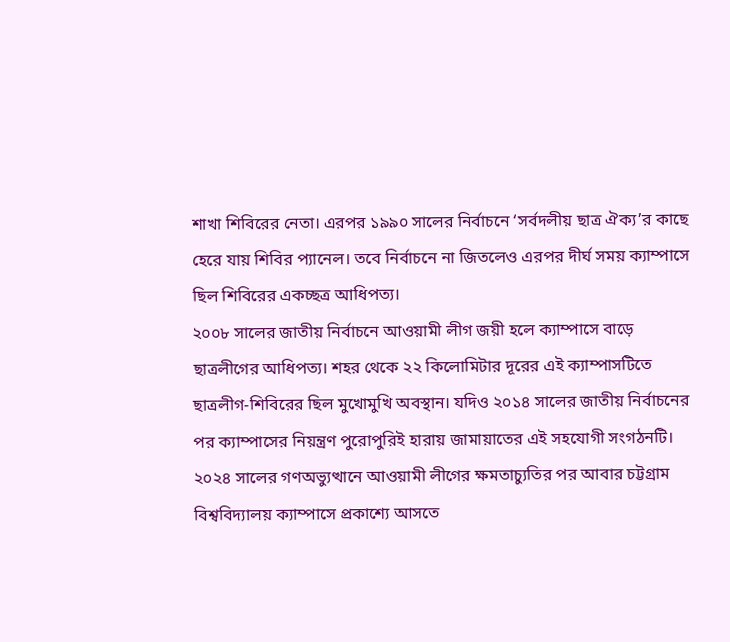শাখা শিবিরের নেতা। এরপর ১৯৯০ সালের নির্বাচনে ‘সর্বদলীয় ছাত্র ঐক্য’র কাছে হেরে যায় শিবির প্যানেল। তবে নির্বাচনে না জিতলেও এরপর দীর্ঘ সময় ক্যাম্পাসে ছিল শিবিরের একচ্ছত্র আধিপত্য।
২০০৮ সালের জাতীয় নির্বাচনে আওয়ামী লীগ জয়ী হলে ক্যাম্পাসে বাড়ে ছাত্রলীগের আধিপত্য। শহর থেকে ২২ কিলোমিটার দূরের এই ক্যাম্পাসটিতে ছাত্রলীগ-শিবিরের ছিল মুখোমুখি অবস্থান। যদিও ২০১৪ সালের জাতীয় নির্বাচনের পর ক্যাম্পাসের নিয়ন্ত্রণ পুরোপুরিই হারায় জামায়াতের এই সহযোগী সংগঠনটি।
২০২৪ সালের গণঅভ্যুত্থানে আওয়ামী লীগের ক্ষমতাচ্যুতির পর আবার চট্টগ্রাম বিশ্ববিদ্যালয় ক্যাম্পাসে প্রকাশ্যে আসতে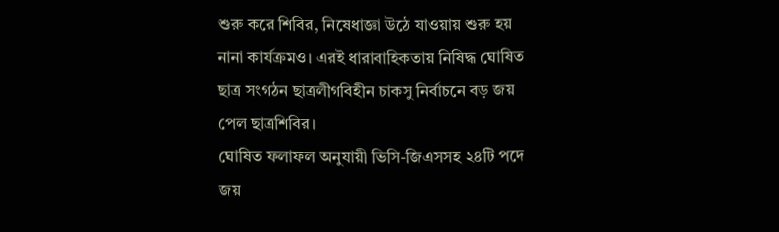শুরু করে শিবির, নিষেধাজ্ঞা উঠে যাওয়ায় শুরু হয় নানা কার্যক্রমও। এরই ধারাবাহিকতায় নিষিদ্ধ ঘোষিত ছাত্র সংগঠন ছাত্রলীগবিহীন চাকসু নির্বাচনে বড় জয় পেল ছাত্রশিবির।
ঘোষিত ফলাফল অনুযায়ী ভিসি-জিএসসহ ২৪টি পদে জয়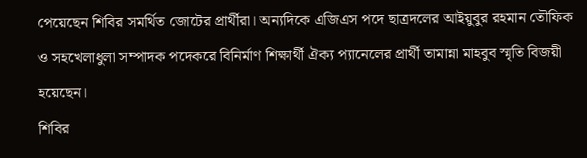পেয়েছেন শিবির সমর্থিত জোটের প্রার্থীরা। অন্যদিকে এজিএস পদে ছাত্রদলের আইয়ুবুর রহমান তৌফিক ও সহখেলাধুলা সম্পাদক পদেকরে বিনির্মাণ শিক্ষার্থী ঐক্য প্যানেলের প্রার্থী তামান্না মাহবুব স্মৃতি বিজয়ী হয়েছেন।
শিবির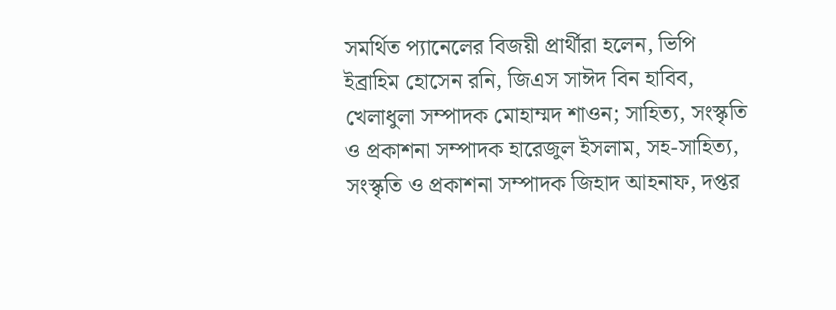সমর্থিত প্যানেলের বিজয়ী প্রার্থীরা হলেন, ভিপি ইব্রাহিম হোসেন রনি, জিএস সাঈদ বিন হাবিব, খেলাধুলা সম্পাদক মোহাম্মদ শাওন; সাহিত্য, সংস্কৃতি ও প্রকাশনা সম্পাদক হারেজুল ইসলাম, সহ-সাহিত্য, সংস্কৃতি ও প্রকাশনা সম্পাদক জিহাদ আহনাফ, দপ্তর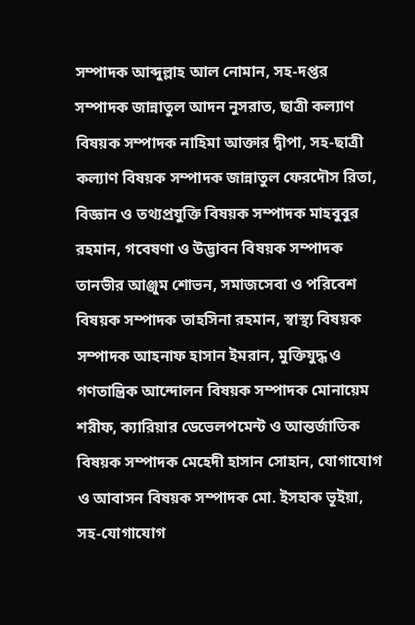সম্পাদক আব্দুল্লাহ আল নোমান, সহ-দপ্তর সম্পাদক জান্নাতুল আদন নুসরাত, ছাত্রী কল্যাণ বিষয়ক সম্পাদক নাহিমা আক্তার দ্বীপা, সহ-ছাত্রী কল্যাণ বিষয়ক সম্পাদক জান্নাতুল ফেরদৌস রিতা, বিজ্ঞান ও তথ্যপ্রযুক্তি বিষয়ক সম্পাদক মাহবুবুর রহমান, গবেষণা ও উদ্ভাবন বিষয়ক সম্পাদক তানভীর আঞ্জুম শোভন, সমাজসেবা ও পরিবেশ বিষয়ক সম্পাদক তাহসিনা রহমান, স্বাস্থ্য বিষয়ক সম্পাদক আহনাফ হাসান ইমরান, মুক্তিযুদ্ধ ও গণতান্ত্রিক আন্দোলন বিষয়ক সম্পাদক মোনায়েম শরীফ, ক্যারিয়ার ডেভেলপমেন্ট ও আন্তর্জাতিক বিষয়ক সম্পাদক মেহেদী হাসান সোহান, যোগাযোগ ও আবাসন বিষয়ক সম্পাদক মো. ইসহাক ভূইয়া, সহ-যোগাযোগ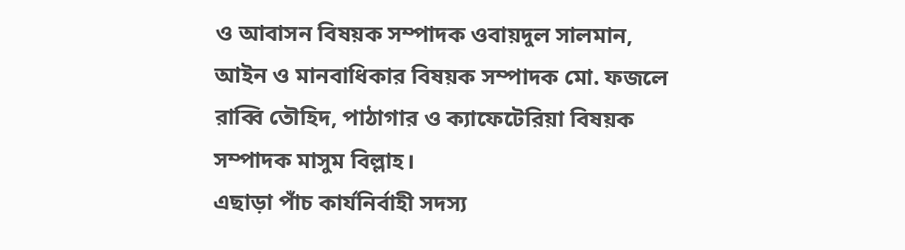ও আবাসন বিষয়ক সম্পাদক ওবায়দুল সালমান, আইন ও মানবাধিকার বিষয়ক সম্পাদক মো. ফজলে রাব্বি তৌহিদ, পাঠাগার ও ক্যাফেটেরিয়া বিষয়ক সম্পাদক মাসুম বিল্লাহ।
এছাড়া পাঁচ কার্যনির্বাহী সদস্য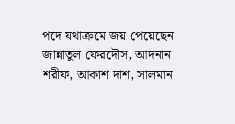পদে যথাক্রমে জয় পেয়েছেন জান্নাতুল ফেরদৌস, আদনান শরীফ, আকাশ দাশ, সালমান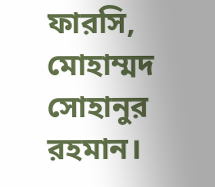ফারসি, মোহাম্মদ সোহানুর রহমান।